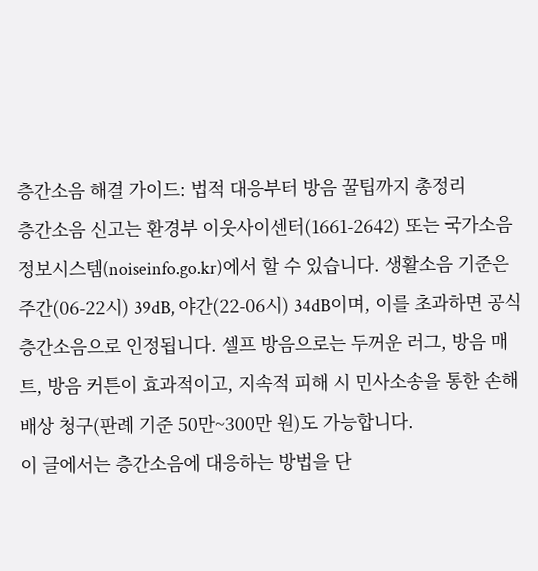층간소음 해결 가이드: 법적 대응부터 방음 꿀팁까지 총정리
층간소음 신고는 환경부 이웃사이센터(1661-2642) 또는 국가소음정보시스템(noiseinfo.go.kr)에서 할 수 있습니다. 생활소음 기준은 주간(06-22시) 39dB, 야간(22-06시) 34dB이며, 이를 초과하면 공식 층간소음으로 인정됩니다. 셀프 방음으로는 두꺼운 러그, 방음 매트, 방음 커튼이 효과적이고, 지속적 피해 시 민사소송을 통한 손해배상 청구(판례 기준 50만~300만 원)도 가능합니다.
이 글에서는 층간소음에 대응하는 방법을 단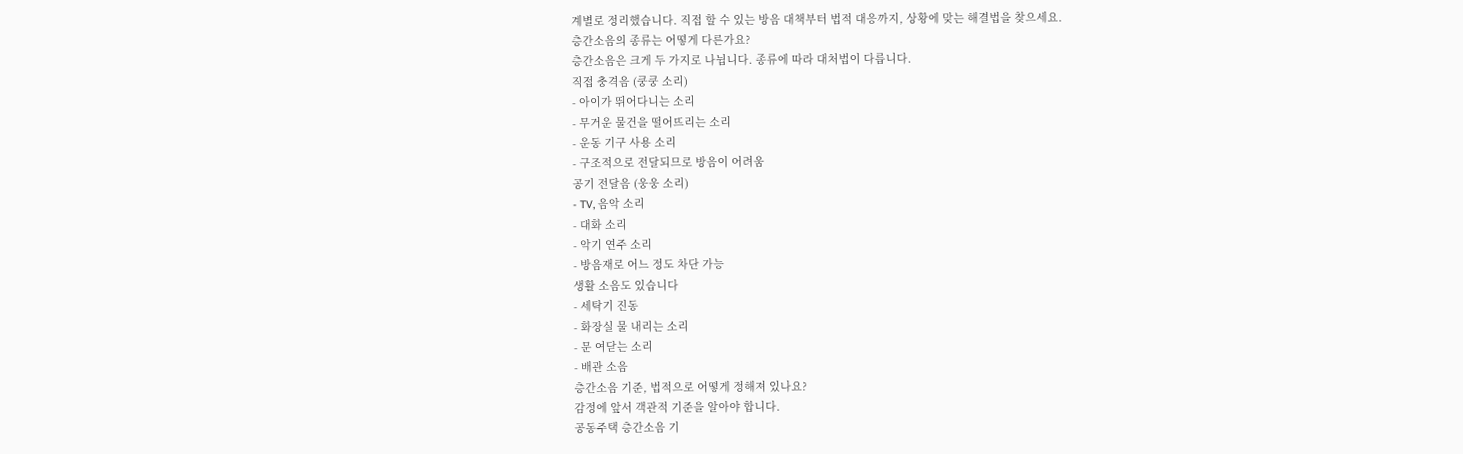계별로 정리했습니다. 직접 할 수 있는 방음 대책부터 법적 대응까지, 상황에 맞는 해결법을 찾으세요.
층간소음의 종류는 어떻게 다른가요?
층간소음은 크게 두 가지로 나뉩니다. 종류에 따라 대처법이 다릅니다.
직접 충격음 (쿵쿵 소리)
- 아이가 뛰어다니는 소리
- 무거운 물건을 떨어뜨리는 소리
- 운동 기구 사용 소리
- 구조적으로 전달되므로 방음이 어려움
공기 전달음 (웅웅 소리)
- TV, 음악 소리
- 대화 소리
- 악기 연주 소리
- 방음재로 어느 정도 차단 가능
생활 소음도 있습니다
- 세탁기 진동
- 화장실 물 내리는 소리
- 문 여닫는 소리
- 배관 소음
층간소음 기준, 법적으로 어떻게 정해져 있나요?
감정에 앞서 객관적 기준을 알아야 합니다.
공동주택 층간소음 기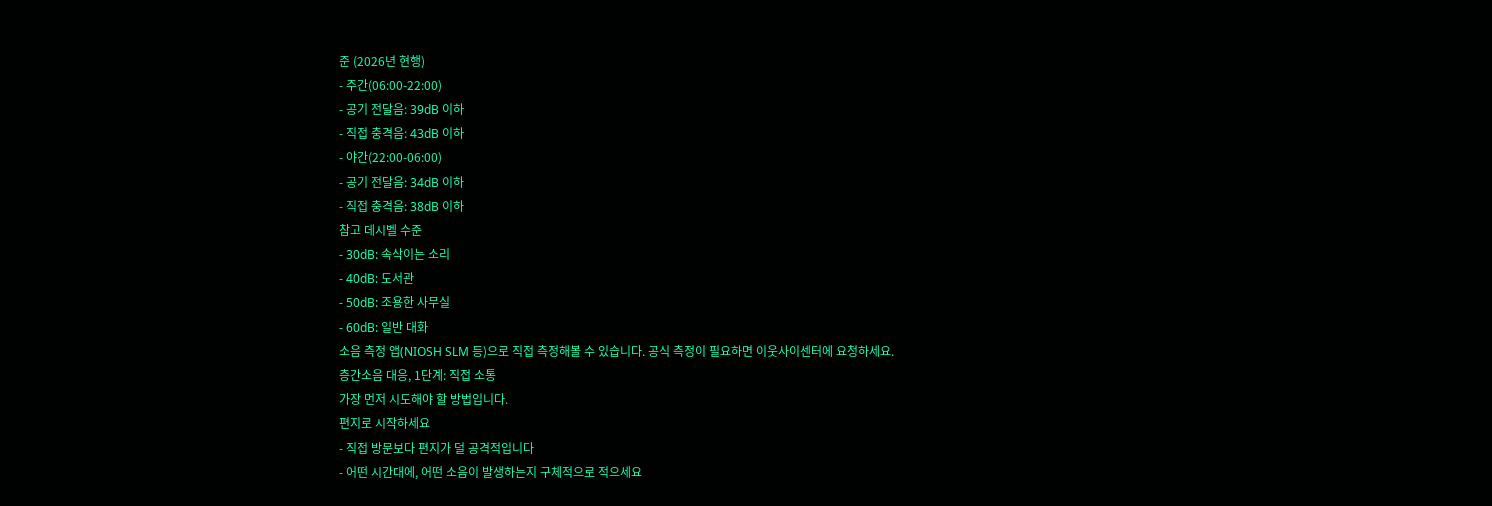준 (2026년 현행)
- 주간(06:00-22:00)
- 공기 전달음: 39dB 이하
- 직접 충격음: 43dB 이하
- 야간(22:00-06:00)
- 공기 전달음: 34dB 이하
- 직접 충격음: 38dB 이하
참고 데시벨 수준
- 30dB: 속삭이는 소리
- 40dB: 도서관
- 50dB: 조용한 사무실
- 60dB: 일반 대화
소음 측정 앱(NIOSH SLM 등)으로 직접 측정해볼 수 있습니다. 공식 측정이 필요하면 이웃사이센터에 요청하세요.
층간소음 대응, 1단계: 직접 소통
가장 먼저 시도해야 할 방법입니다.
편지로 시작하세요
- 직접 방문보다 편지가 덜 공격적입니다
- 어떤 시간대에, 어떤 소음이 발생하는지 구체적으로 적으세요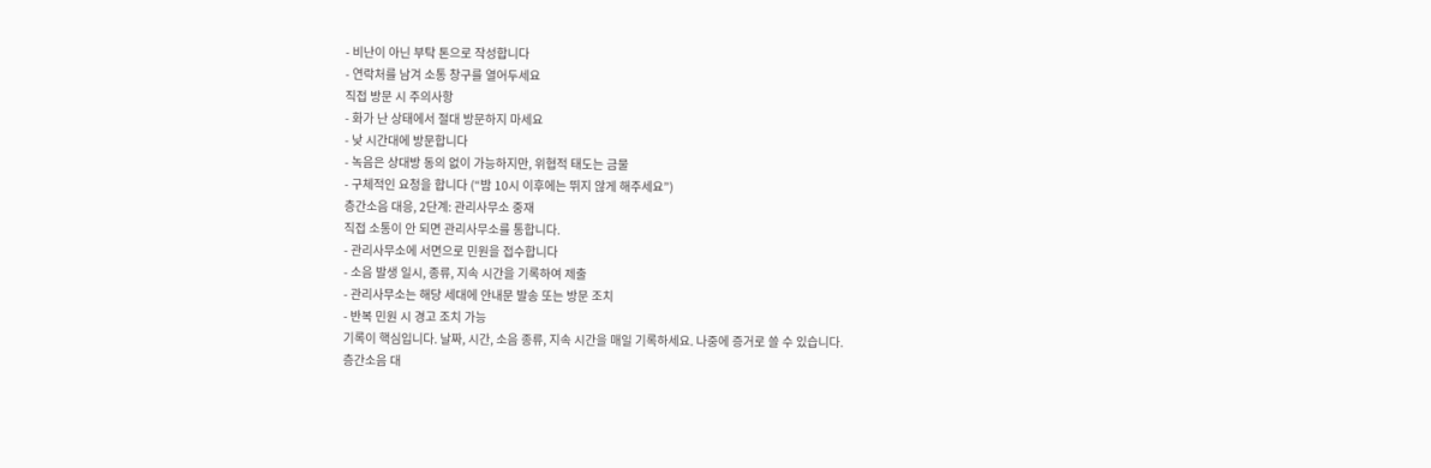- 비난이 아닌 부탁 톤으로 작성합니다
- 연락처를 남겨 소통 창구를 열어두세요
직접 방문 시 주의사항
- 화가 난 상태에서 절대 방문하지 마세요
- 낮 시간대에 방문합니다
- 녹음은 상대방 동의 없이 가능하지만, 위협적 태도는 금물
- 구체적인 요청을 합니다 (“밤 10시 이후에는 뛰지 않게 해주세요”)
층간소음 대응, 2단계: 관리사무소 중재
직접 소통이 안 되면 관리사무소를 통합니다.
- 관리사무소에 서면으로 민원을 접수합니다
- 소음 발생 일시, 종류, 지속 시간을 기록하여 제출
- 관리사무소는 해당 세대에 안내문 발송 또는 방문 조치
- 반복 민원 시 경고 조치 가능
기록이 핵심입니다. 날짜, 시간, 소음 종류, 지속 시간을 매일 기록하세요. 나중에 증거로 쓸 수 있습니다.
층간소음 대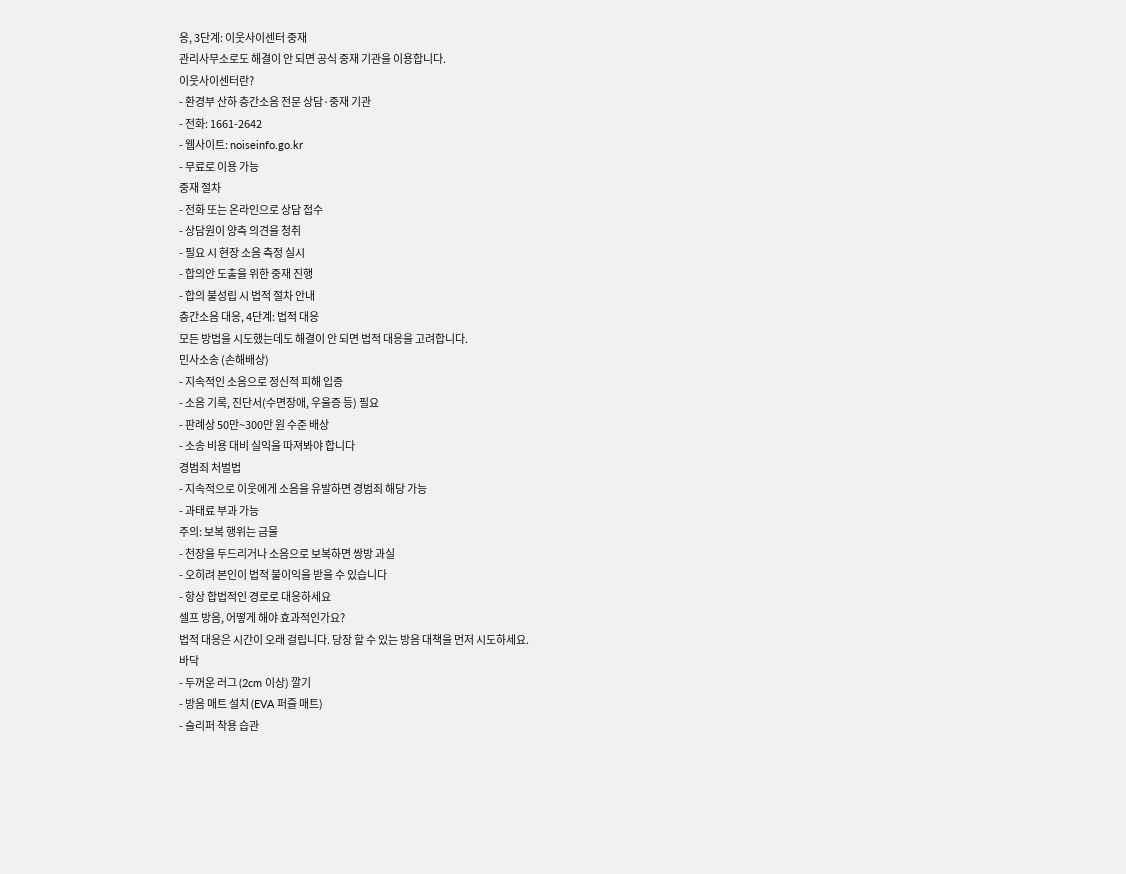응, 3단계: 이웃사이센터 중재
관리사무소로도 해결이 안 되면 공식 중재 기관을 이용합니다.
이웃사이센터란?
- 환경부 산하 층간소음 전문 상담·중재 기관
- 전화: 1661-2642
- 웹사이트: noiseinfo.go.kr
- 무료로 이용 가능
중재 절차
- 전화 또는 온라인으로 상담 접수
- 상담원이 양측 의견을 청취
- 필요 시 현장 소음 측정 실시
- 합의안 도출을 위한 중재 진행
- 합의 불성립 시 법적 절차 안내
층간소음 대응, 4단계: 법적 대응
모든 방법을 시도했는데도 해결이 안 되면 법적 대응을 고려합니다.
민사소송 (손해배상)
- 지속적인 소음으로 정신적 피해 입증
- 소음 기록, 진단서(수면장애, 우울증 등) 필요
- 판례상 50만~300만 원 수준 배상
- 소송 비용 대비 실익을 따져봐야 합니다
경범죄 처벌법
- 지속적으로 이웃에게 소음을 유발하면 경범죄 해당 가능
- 과태료 부과 가능
주의: 보복 행위는 금물
- 천장을 두드리거나 소음으로 보복하면 쌍방 과실
- 오히려 본인이 법적 불이익을 받을 수 있습니다
- 항상 합법적인 경로로 대응하세요
셀프 방음, 어떻게 해야 효과적인가요?
법적 대응은 시간이 오래 걸립니다. 당장 할 수 있는 방음 대책을 먼저 시도하세요.
바닥
- 두꺼운 러그 (2cm 이상) 깔기
- 방음 매트 설치 (EVA 퍼즐 매트)
- 슬리퍼 착용 습관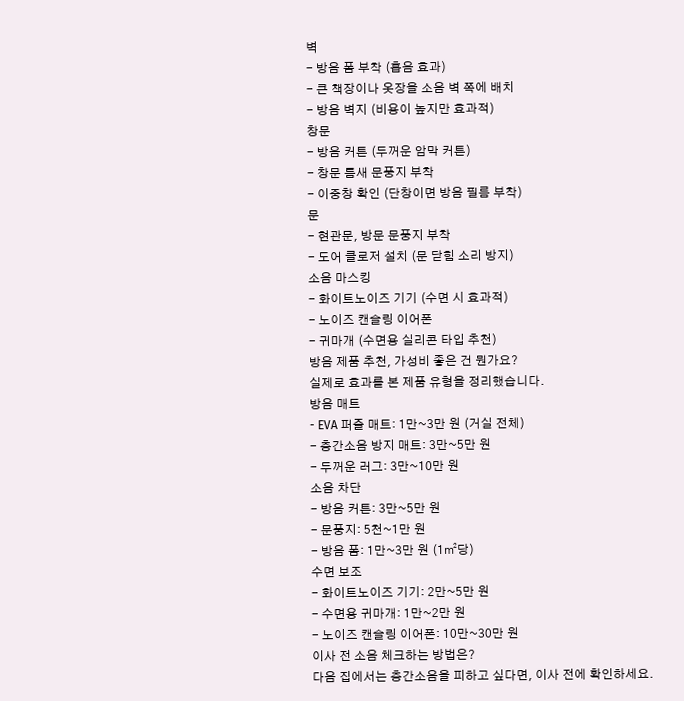벽
- 방음 폼 부착 (흡음 효과)
- 큰 책장이나 옷장을 소음 벽 쪽에 배치
- 방음 벽지 (비용이 높지만 효과적)
창문
- 방음 커튼 (두꺼운 암막 커튼)
- 창문 틈새 문풍지 부착
- 이중창 확인 (단창이면 방음 필름 부착)
문
- 현관문, 방문 문풍지 부착
- 도어 클로저 설치 (문 닫힘 소리 방지)
소음 마스킹
- 화이트노이즈 기기 (수면 시 효과적)
- 노이즈 캔슬링 이어폰
- 귀마개 (수면용 실리콘 타입 추천)
방음 제품 추천, 가성비 좋은 건 뭔가요?
실제로 효과를 본 제품 유형을 정리했습니다.
방음 매트
- EVA 퍼즐 매트: 1만~3만 원 (거실 전체)
- 층간소음 방지 매트: 3만~5만 원
- 두꺼운 러그: 3만~10만 원
소음 차단
- 방음 커튼: 3만~5만 원
- 문풍지: 5천~1만 원
- 방음 폼: 1만~3만 원 (1㎡당)
수면 보조
- 화이트노이즈 기기: 2만~5만 원
- 수면용 귀마개: 1만~2만 원
- 노이즈 캔슬링 이어폰: 10만~30만 원
이사 전 소음 체크하는 방법은?
다음 집에서는 층간소음을 피하고 싶다면, 이사 전에 확인하세요.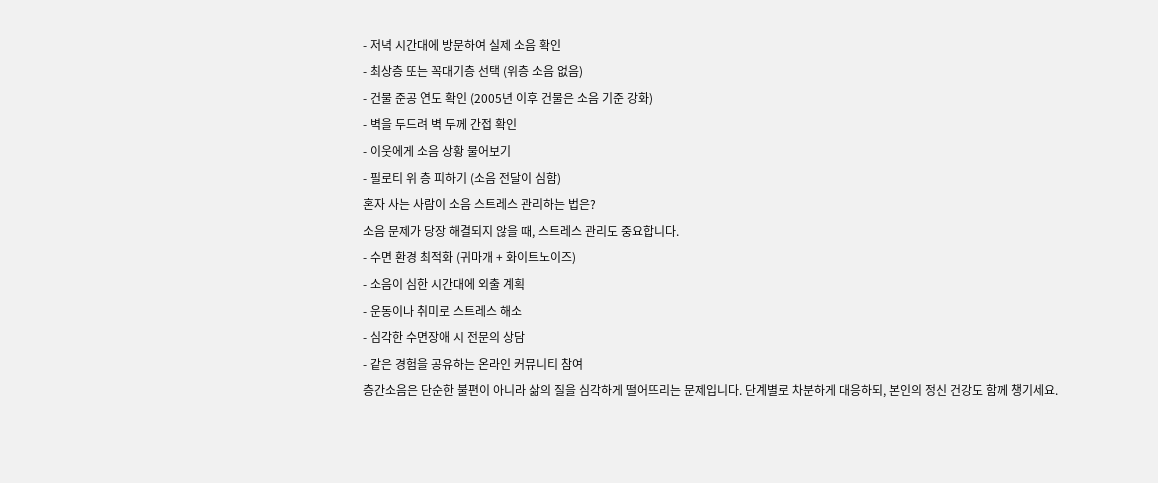- 저녁 시간대에 방문하여 실제 소음 확인
- 최상층 또는 꼭대기층 선택 (위층 소음 없음)
- 건물 준공 연도 확인 (2005년 이후 건물은 소음 기준 강화)
- 벽을 두드려 벽 두께 간접 확인
- 이웃에게 소음 상황 물어보기
- 필로티 위 층 피하기 (소음 전달이 심함)
혼자 사는 사람이 소음 스트레스 관리하는 법은?
소음 문제가 당장 해결되지 않을 때, 스트레스 관리도 중요합니다.
- 수면 환경 최적화 (귀마개 + 화이트노이즈)
- 소음이 심한 시간대에 외출 계획
- 운동이나 취미로 스트레스 해소
- 심각한 수면장애 시 전문의 상담
- 같은 경험을 공유하는 온라인 커뮤니티 참여
층간소음은 단순한 불편이 아니라 삶의 질을 심각하게 떨어뜨리는 문제입니다. 단계별로 차분하게 대응하되, 본인의 정신 건강도 함께 챙기세요.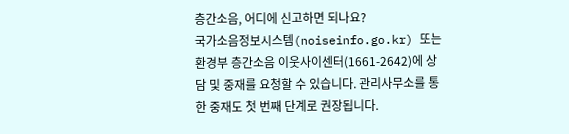층간소음, 어디에 신고하면 되나요?
국가소음정보시스템(noiseinfo.go.kr) 또는 환경부 층간소음 이웃사이센터(1661-2642)에 상담 및 중재를 요청할 수 있습니다. 관리사무소를 통한 중재도 첫 번째 단계로 권장됩니다.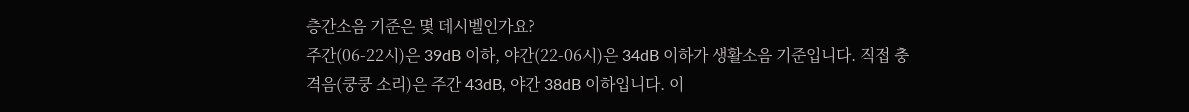층간소음 기준은 몇 데시벨인가요?
주간(06-22시)은 39dB 이하, 야간(22-06시)은 34dB 이하가 생활소음 기준입니다. 직접 충격음(쿵쿵 소리)은 주간 43dB, 야간 38dB 이하입니다. 이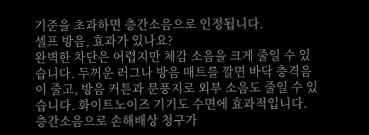기준을 초과하면 층간소음으로 인정됩니다.
셀프 방음, 효과가 있나요?
완벽한 차단은 어렵지만 체감 소음을 크게 줄일 수 있습니다. 두꺼운 러그나 방음 매트를 깔면 바닥 충격음이 줄고, 방음 커튼과 문풍지로 외부 소음도 줄일 수 있습니다. 화이트노이즈 기기도 수면에 효과적입니다.
층간소음으로 손해배상 청구가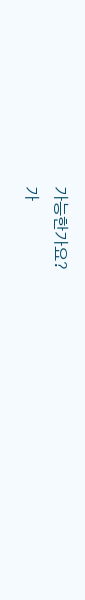가능한가요?
가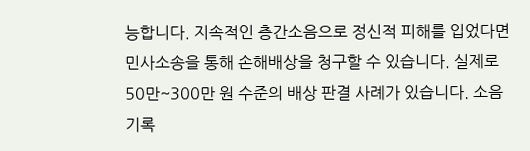능합니다. 지속적인 층간소음으로 정신적 피해를 입었다면 민사소송을 통해 손해배상을 청구할 수 있습니다. 실제로 50만~300만 원 수준의 배상 판결 사례가 있습니다. 소음 기록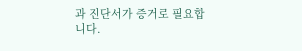과 진단서가 증거로 필요합니다.